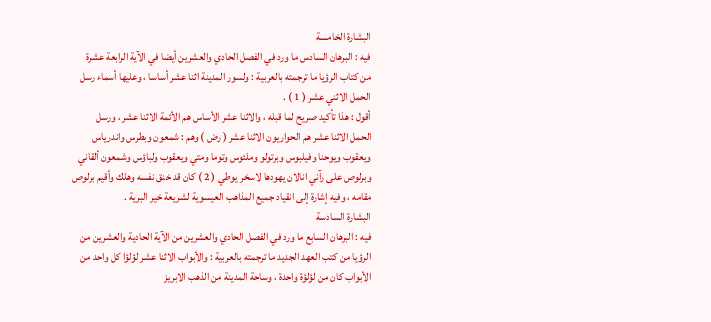البشارة الخامسة
فيه : البرهان السادس ما ورد في الفصل الحادي والعشرين أيضا في الآية الرابعة عشرة
من كتاب الرؤيا ما ترجمته بالعربية : ولسور المدينة اثنا عشر أساسا ، وعليها أسماء رسل
الحمل الاثني عشر ( 1 ) .
أقول : هذا تأكيد صريح لما قبله ، والاثنا عشر الأساس هم الأئمة الاثنا عشر ، ورسل
الحمل الاثنا عشر هم الحواريون الاثنا عشر ( رض ) وهم : شمعون وبطرس واندرياس
ويعقوب ويوحنا وفيلبوس وبرتولو وملئوس وتوما ومتي ويعقوب ولباؤس وشمعون ألقاني
وبرلوص على رآني انالان يهودها لاسخر يوطي ( 2 ) كان قد خنق نفسه وهلك وأقيم برلوص
مقامه ، وفيه إشارة إلى انقياد جميع المذاهب العيسوية لشريعة خير البرية .
البشارة السادسة
فيه : البرهان السابع ما ورد في الفصل الحادي والعشرين من الآية الحادية والعشرين من
الرؤيا من كتب العهد الجديد ما ترجمته بالعربية : والأبواب الاثنا عشر لؤلؤا كل واحد من
الأبواب كان من لؤلؤة واحدة ، وساحة المدينة من الذهب الابريز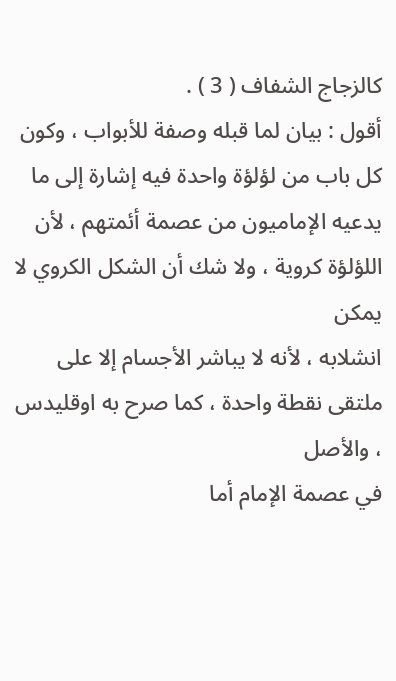كالزجاج الشفاف ( 3 ) .
أقول : بيان لما قبله وصفة للأبواب ، وكون كل باب من لؤلؤة واحدة فيه إشارة إلى ما
يدعيه الإماميون من عصمة أئمتهم ، لأن اللؤلؤة كروية ، ولا شك أن الشكل الكروي لا يمكن
انشلابه ، لأنه لا يباشر الأجسام إلا على ملتقى نقطة واحدة ، كما صرح به اوقليدس ، والأصل
في عصمة الإمام أما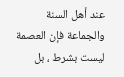عند أهل السنة والجماعة فإن العصمة ليست بشرط ، بل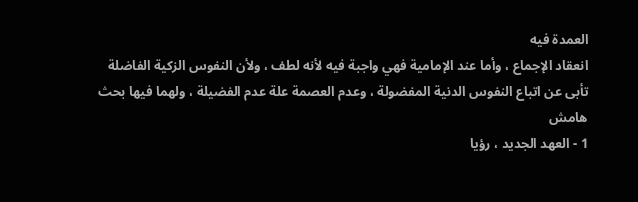العمدة فيه
انعقاد الإجماع ، وأما عند الإمامية فهي واجبة فيه لأنه لطف ، ولأن النفوس الزكية الفاضلة
تأبى عن اتباع النفوس الدنية المفضولة ، وعدم العصمة علة عدم الفضيلة ، ولهما فيها بحث
هامش
1 - العهد الجديد ، رؤيا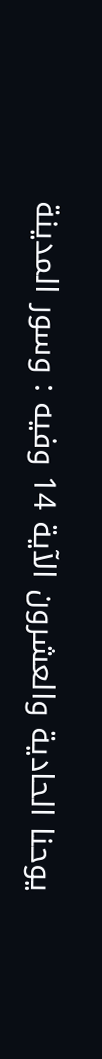يوحنا الحادية والعشرون الآية 14 وفيه : وسور المدينة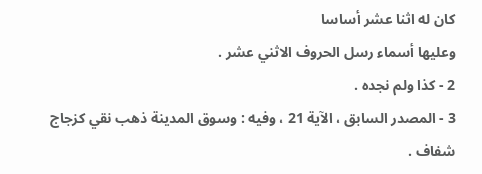كان له اثنا عشر أساسا
وعليها أسماء رسل الحروف الاثني عشر .
2 - كذا ولم نجده .
3 - المصدر السابق ، الآية 21 ، وفيه : وسوق المدينة ذهب نقي كزجاج شفاف .